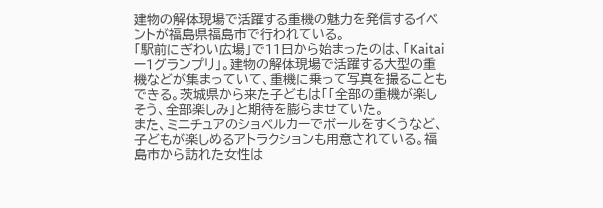建物の解体現場で活躍する重機の魅力を発信するイベントが福島県福島市で行われている。
「駅前にぎわい広場」で11日から始まったのは、「Kaitaiー1グランプリ」。建物の解体現場で活躍する大型の重機などが集まっていて、重機に乗って写真を撮ることもできる。茨城県から来た子どもは「「全部の重機が楽しそう、全部楽しみ」と期待を膨らませていた。
また、ミニチュアのショベルカーでボールをすくうなど、子どもが楽しめるアトラクションも用意されている。福島市から訪れた女性は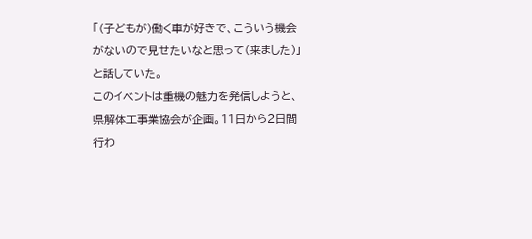「(子どもが)働く車が好きで、こういう機会がないので見せたいなと思って(来ました)」と話していた。
このイベントは重機の魅力を発信しようと、県解体工事業協会が企画。11日から2日間行わ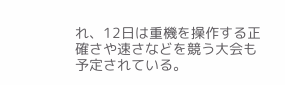れ、12日は重機を操作する正確さや速さなどを競う大会も予定されている。